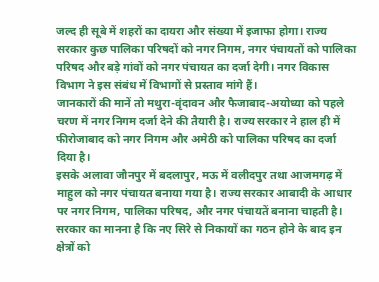जल्द ही सूबे में शहरों का दायरा और संख्या में इजाफा होगा। राज्य सरकार कुछ पालिका परिषदों को नगर निगम, नगर पंचायतों को पालिका परिषद और बड़े गांवों को नगर पंचायत का दर्जा देगी। नगर विकास विभाग ने इस संबंध में विभागों से प्रस्ताव मांगे हैं।
जानकारों की मानें तो मथुरा-वृंदावन और फैजाबाद-अयोध्या को पहले चरण में नगर निगम दर्जा देने की तैयारी है। राज्य सरकार ने हाल ही में फीरोजाबाद को नगर निगम और अमेठी को पालिका परिषद का दर्जा दिया है।
इसके अलावा जौनपुर में बदलापुर, मऊ में वलीदपुर तथा आजमगढ़ में माहुल को नगर पंचायत बनाया गया है। राज्य सरकार आबादी के आधार पर नगर निगम, पालिका परिषद, और नगर पंचायतें बनाना चाहती है। सरकार का मानना है कि नए सिरे से निकायों का गठन होने के बाद इन क्षेत्रों को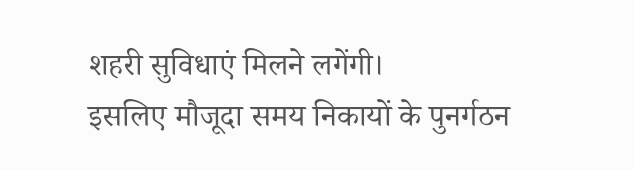शहरी सुविधाएं मिलने लगेंगी।
इसलिए मौजूदा समय निकायों के पुनर्गठन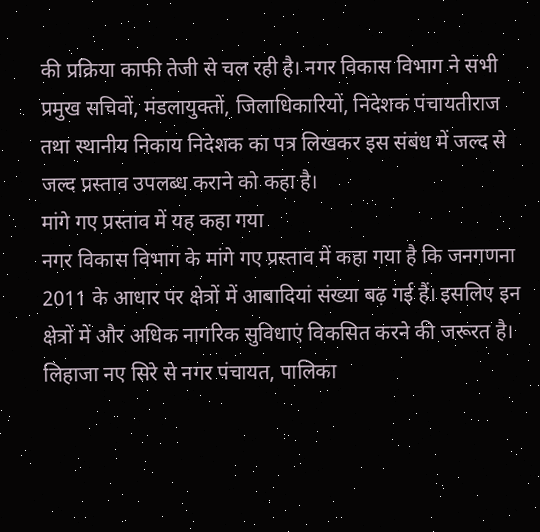की प्रक्रिया काफी तेजी से चल रही है। नगर विकास विभाग ने सभी प्रमुख सचिवों, मंडलायुक्तों, जिलाधिकारियों, निदेशक पंचायतीराज तथा स्थानीय निकाय निदेशक का पत्र लिखकर इस संबंध में जल्द से जल्द प्रस्ताव उपलब्ध कराने को कहा है।
मांगे गए प्रस्ताव में यह कहा गया
नगर विकास विभाग के मांगे गए प्रस्ताव में कहा गया है कि जनगणना 2011 के आधार पर क्षेत्रों में आबादियां संख्या बढ़ गई हैं। इसलिए इन क्षेत्रों में और अधिक नागरिक सुविधाएं विकसित करने की जरूरत है।
लिहाजा नए सिरे से नगर पंचायत, पालिका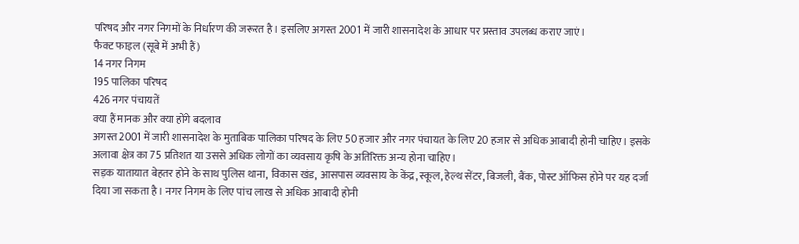परिषद और नगर निगमों के निर्धारण की जरूरत है। इसलिए अगस्त 2001 में जारी शासनादेश के आधार पर प्रस्ताव उपलब्ध कराए जाएं।
फैक्ट फाइल (सूबे में अभी हैं)
14 नगर निगम
195 पालिका परिषद
426 नगर पंचायतें
क्या हैं मानक और क्या होंगे बदलाव
अगस्त 2001 में जारी शासनादेश के मुताबिक पालिका परिषद के लिए 50 हजार और नगर पंचायत के लिए 20 हजार से अधिक आबादी होनी चाहिए। इसके अलावा क्षेत्र का 75 प्रतिशत या उससे अधिक लोगों का व्यवसाय कृषि के अतिरिक्त अन्य होना चाहिए।
सड़क यातायात बेहतर होने के साथ पुलिस थाना, विकास खंड, आसपास व्यवसाय के केंद्र, स्कूल, हेल्थ सेंटर, बिजली, बैंक, पोस्ट ऑफिस होने पर यह दर्जा दिया जा सकता है। नगर निगम के लिए पांच लाख से अधिक आबादी होनी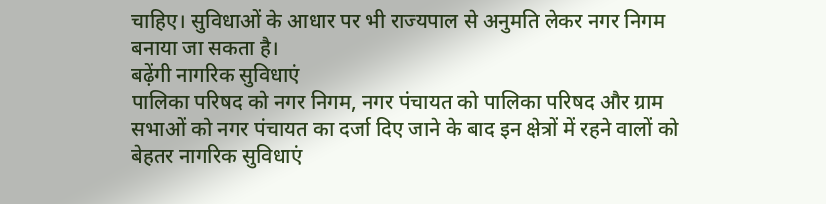चाहिए। सुविधाओं के आधार पर भी राज्यपाल से अनुमति लेकर नगर निगम बनाया जा सकता है।
बढ़ेंगी नागरिक सुविधाएं
पालिका परिषद को नगर निगम, नगर पंचायत को पालिका परिषद और ग्राम सभाओं को नगर पंचायत का दर्जा दिए जाने के बाद इन क्षेत्रों में रहने वालों को बेहतर नागरिक सुविधाएं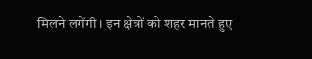मिलने लगेंगी। इन क्षेत्रों को शहर मानते हुए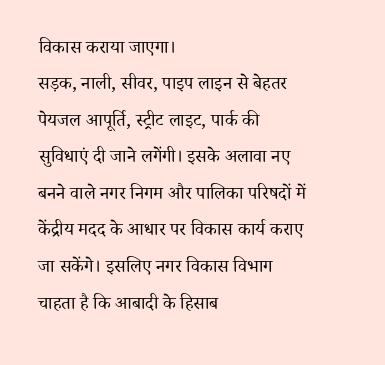विकास कराया जाएगा।
सड़क, नाली, सीवर, पाइप लाइन से बेहतर पेयजल आपूर्ति, स्ट्रीट लाइट, पार्क की सुविधाएं दी जाने लगेंगी। इसके अलावा नए बनने वाले नगर निगम और पालिका परिषदों में केंद्रीय मदद के आधार पर विकास कार्य कराए जा सकेंगे। इसलिए नगर विकास विभाग चाहता है कि आबादी के हिसाब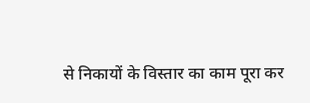से निकायों के विस्तार का काम पूरा कर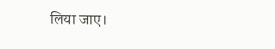लिया जाए।